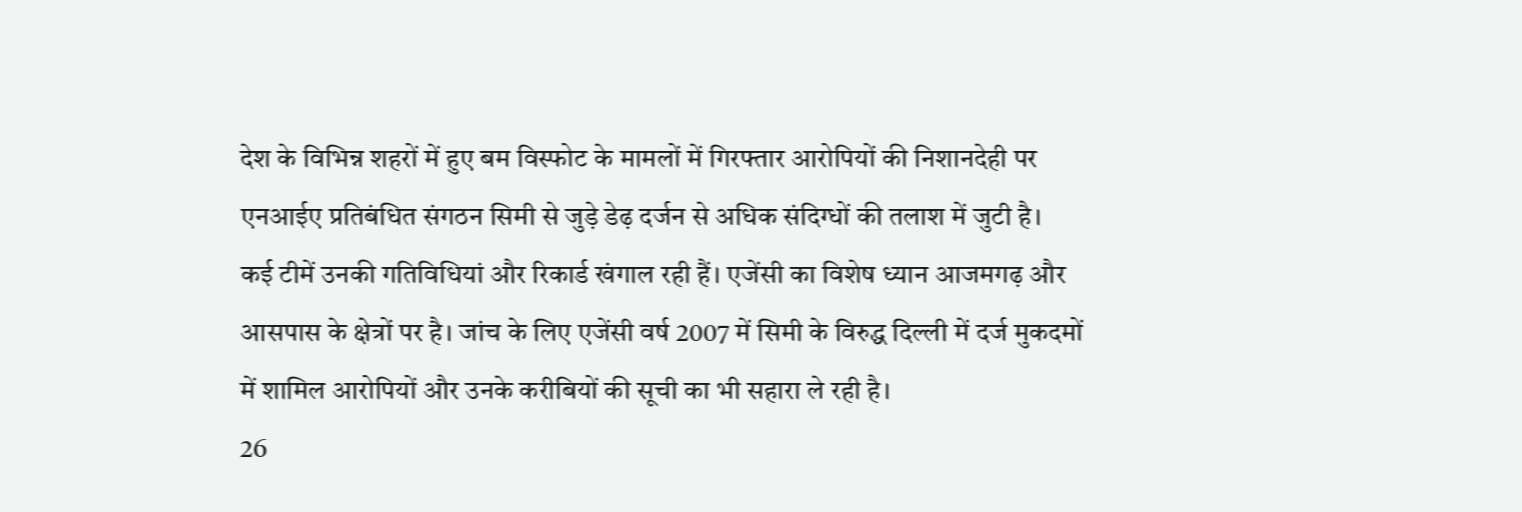देश के विभिन्न शहरों में हुए बम विस्फोट के मामलों में गिरफ्तार आरोपियों की निशानदेही पर एनआईए प्रतिबंधित संगठन सिमी से जुड़े डेढ़ दर्जन से अधिक संदिग्धों की तलाश में जुटी है।
कई टीमें उनकी गतिविधियां और रिकार्ड खंगाल रही हैं। एजेंसी का विशेष ध्यान आजमगढ़ और आसपास के क्षेत्रों पर है। जांच के लिए एजेंसी वर्ष 2007 में सिमी के विरुद्ध दिल्ली में दर्ज मुकदमों में शामिल आरोपियों और उनके करीबियों की सूची का भी सहारा ले रही है।
26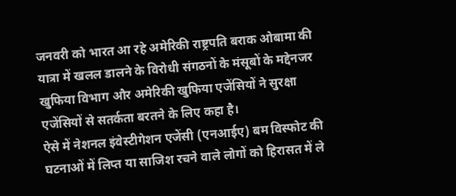जनवरी को भारत आ रहे अमेरिकी राष्ट्रपति बराक ओबामा की यात्रा में खलल डालने के विरोधी संगठनों के मंसूबों के मद्देनजर खुफिया विभाग और अमेरिकी खुफिया एजेंसियों ने सुरक्षा एजेंसियों से सतर्कता बरतने के लिए कहा है।
ऐसे में नेशनल इंवेस्टीगेशन एजेंसी (एनआईए) बम विस्फोट की घटनाओं में लिप्त या साजिश रचने वाले लोगों को हिरासत में ले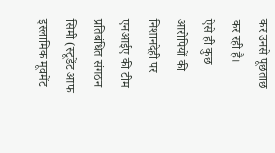कर उनसे पूछताछ कर रही है।
ऐसे ही कुछ आरोपियों की निशानदेही पर एनआईए की टीम प्रतिबंधित संगठन सिमी (स्टूडेंट आफ इस्लामिक मूवमेंट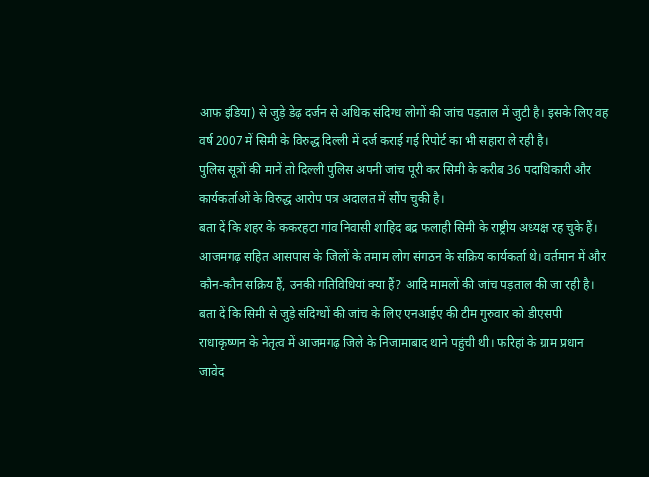आफ इंडिया) से जुड़े डेढ़ दर्जन से अधिक संदिग्ध लोगों की जांच पड़ताल में जुटी है। इसके लिए वह वर्ष 2007 में सिमी के विरुद्ध दिल्ली में दर्ज कराई गई रिपोर्ट का भी सहारा ले रही है।
पुलिस सूत्रों की मानें तो दिल्ली पुलिस अपनी जांच पूरी कर सिमी के करीब 36 पदाधिकारी और कार्यकर्ताओं के विरुद्ध आरोप पत्र अदालत में सौंप चुकी है।
बता दें कि शहर के ककरहटा गांव निवासी शाहिद बद्र फलाही सिमी के राष्ट्रीय अध्यक्ष रह चुके हैं। आजमगढ़ सहित आसपास के जिलों के तमाम लोग संगठन के सक्रिय कार्यकर्ता थे। वर्तमान में और कौन-कौन सक्रिय हैं, उनकी गतिविधियां क्या हैं? आदि मामलों की जांच पड़ताल की जा रही है।
बता दें कि सिमी से जुड़े संदिग्धों की जांच के लिए एनआईए की टीम गुरुवार को डीएसपी राधाकृष्णन के नेतृत्व में आजमगढ़ जिले के निजामाबाद थाने पहुंची थी। फरिहां के ग्राम प्रधान जावेद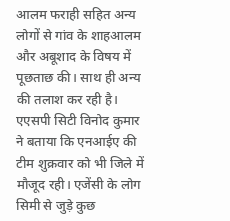आलम फराही सहित अन्य लोगों से गांव के शाहआलम और अबूशाद के विषय में पूछताछ की। साथ ही अन्य की तलाश कर रही है।
एएसपी सिटी विनोद कुमार ने बताया कि एनआईए की टीम शुक्रवार को भी जिले में मौजूद रही। एजेंसी के लोग सिमी से जुड़े कुछ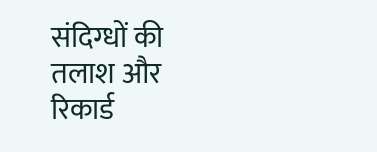संदिग्धों की तलाश और रिकार्ड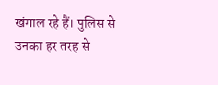खंगाल रहे हैं। पुलिस से उनका हर तरह से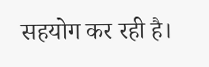सहयोग कर रही है।